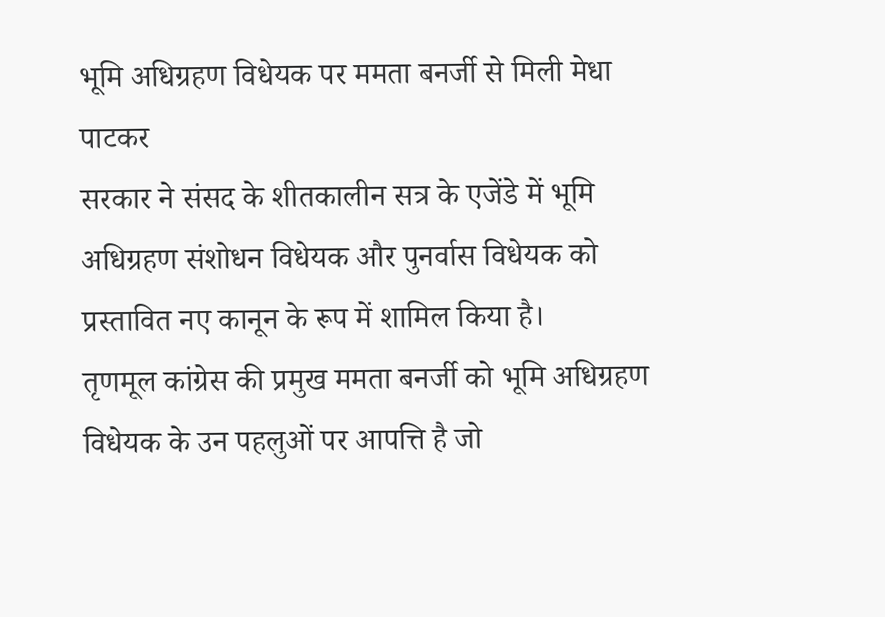भूमि अधिग्रहण विधेयक पर ममता बनर्जी से मिली मेधा पाटकर
सरकार ने संसद के शीतकालीन सत्र के एजेंडे में भूमि अधिग्रहण संशोधन विधेयक और पुनर्वास विधेयक को प्रस्तावित नए कानून के रूप में शामिल किया है।
तृणमूल कांग्रेस की प्रमुख ममता बनर्जी को भूमि अधिग्रहण विधेयक के उन पहलुओं पर आपत्ति है जो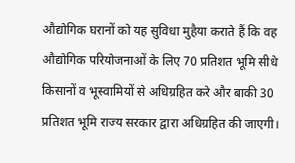औद्योगिक घरानों को यह सुविधा मुहैया कराते हैं कि वह औद्योगिक परियोजनाओं के लिए 70 प्रतिशत भूमि सीधे किसानों व भूस्वामियों से अधिग्रहित करे और बाकी 30 प्रतिशत भूमि राज्य सरकार द्वारा अधिग्रहित की जाएगी।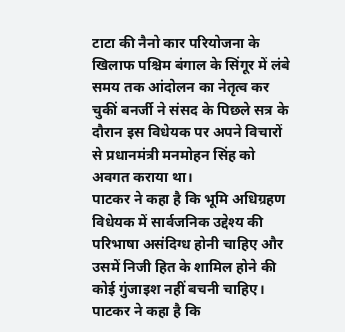टाटा की नैनो कार परियोजना के खिलाफ पश्चिम बंगाल के सिंगूर में लंबे समय तक आंदोलन का नेतृत्व कर चुकीं बनर्जी ने संसद के पिछले सत्र के दौरान इस विधेयक पर अपने विचारों से प्रधानमंत्री मनमोहन सिंह को अवगत कराया था।
पाटकर ने कहा है कि भूमि अधिग्रहण विधेयक में सार्वजनिक उद्देश्य की परिभाषा असंदिग्ध होनी चाहिए और उसमें निजी हित के शामिल होने की कोई गुंजाइश नहीं बचनी चाहिए। पाटकर ने कहा है कि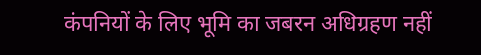कंपनियों के लिए भूमि का जबरन अधिग्रहण नहीं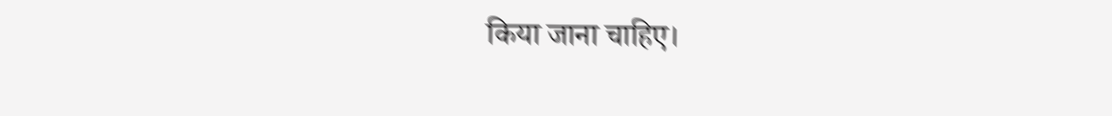किया जाना चाहिए।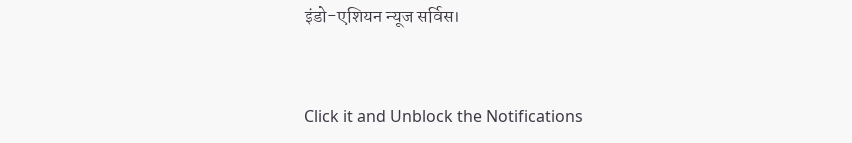इंडो-एशियन न्यूज सर्विस।


Click it and Unblock the Notifications